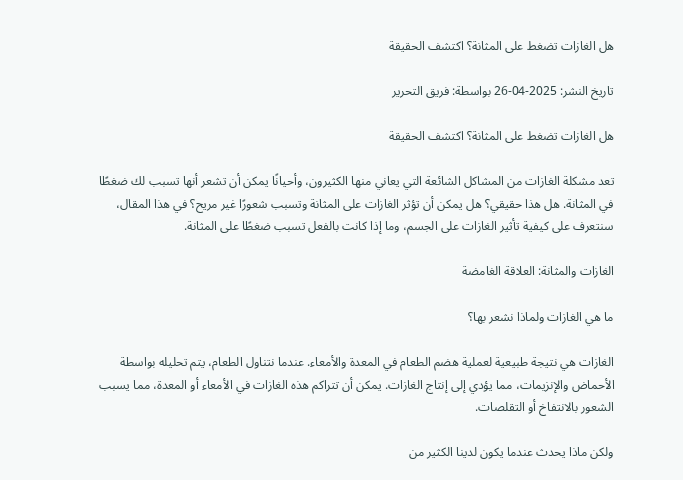هل الغازات تضغط على المثانة؟ اكتشف الحقيقة

تاريخ النشر: 2025-04-26 بواسطة: فريق التحرير

هل الغازات تضغط على المثانة؟ اكتشف الحقيقة

تعد مشكلة الغازات من المشاكل الشائعة التي يعاني منها الكثيرون، وأحيانًا يمكن أن تشعر أنها تسبب لك ضغطًا في المثانة. هل هذا حقيقي؟ هل يمكن أن تؤثر الغازات على المثانة وتسبب شعورًا غير مريح؟ في هذا المقال، سنتعرف على كيفية تأثير الغازات على الجسم، وما إذا كانت بالفعل تسبب ضغطًا على المثانة.

الغازات والمثانة: العلاقة الغامضة

ما هي الغازات ولماذا نشعر بها؟

الغازات هي نتيجة طبيعية لعملية هضم الطعام في المعدة والأمعاء. عندما نتناول الطعام، يتم تحليله بواسطة الأحماض والإنزيمات، مما يؤدي إلى إنتاج الغازات. يمكن أن تتراكم هذه الغازات في الأمعاء أو المعدة، مما يسبب الشعور بالانتفاخ أو التقلصات.

ولكن ماذا يحدث عندما يكون لدينا الكثير من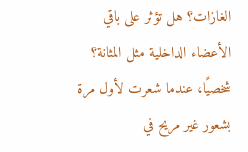الغازات؟ هل تؤثر على باقي الأعضاء الداخلية مثل المثانة؟ شخصيًا، عندما شعرت لأول مرة بشعور غير مريح في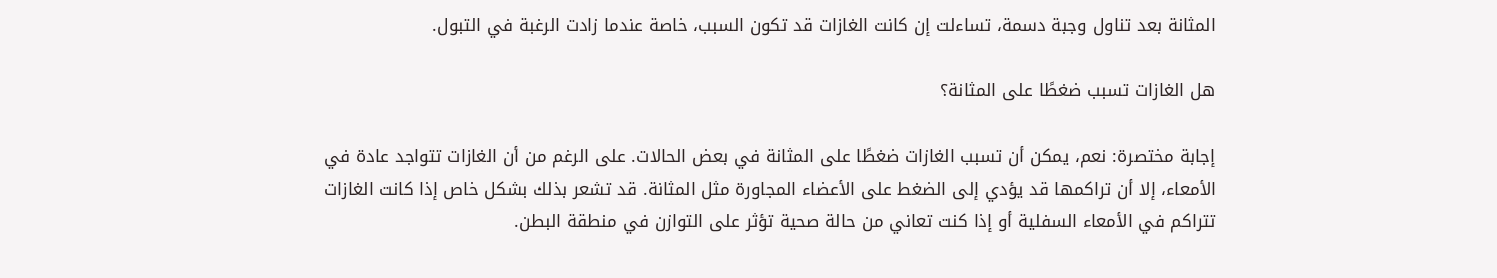المثانة بعد تناول وجبة دسمة، تساءلت إن كانت الغازات قد تكون السبب، خاصة عندما زادت الرغبة في التبول.

هل الغازات تسبب ضغطًا على المثانة؟

إجابة مختصرة: نعم، يمكن أن تسبب الغازات ضغطًا على المثانة في بعض الحالات. على الرغم من أن الغازات تتواجد عادة في الأمعاء، إلا أن تراكمها قد يؤدي إلى الضغط على الأعضاء المجاورة مثل المثانة. قد تشعر بذلك بشكل خاص إذا كانت الغازات تتراكم في الأمعاء السفلية أو إذا كنت تعاني من حالة صحية تؤثر على التوازن في منطقة البطن.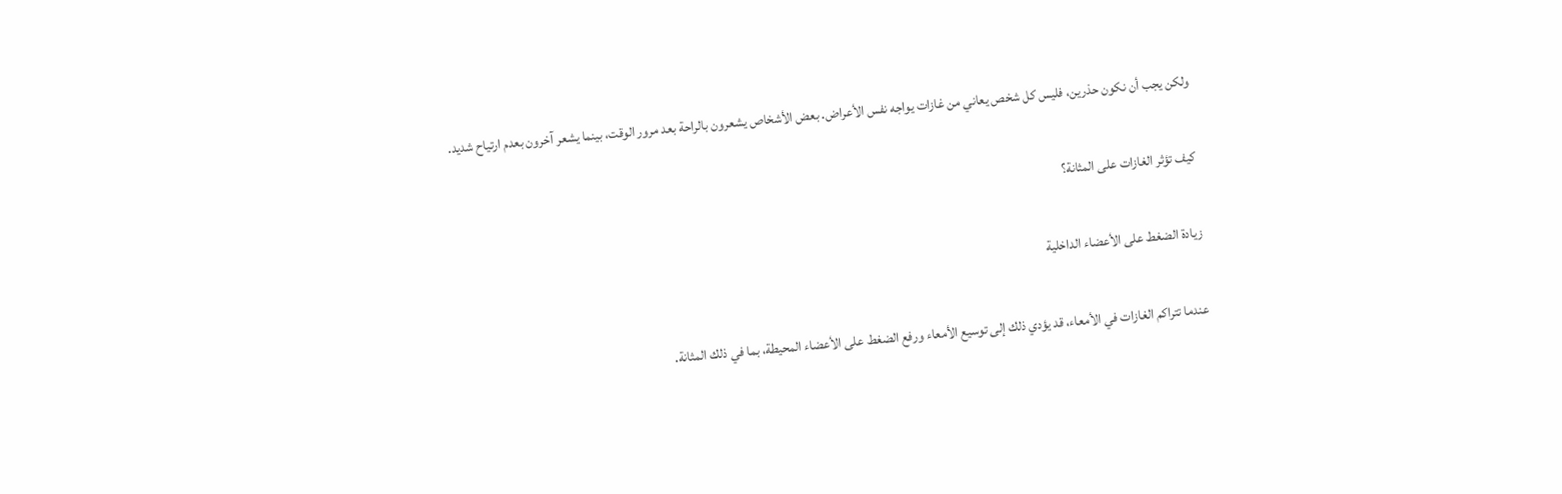ولكن يجب أن نكون حذرين، فليس كل شخص يعاني من غازات يواجه نفس الأعراض. بعض الأشخاص يشعرون بالراحة بعد مرور الوقت، بينما يشعر آخرون بعدم ارتياح شديد.

كيف تؤثر الغازات على المثانة؟

زيادة الضغط على الأعضاء الداخلية

عندما تتراكم الغازات في الأمعاء، قد يؤدي ذلك إلى توسيع الأمعاء ورفع الضغط على الأعضاء المحيطة، بما في ذلك المثانة.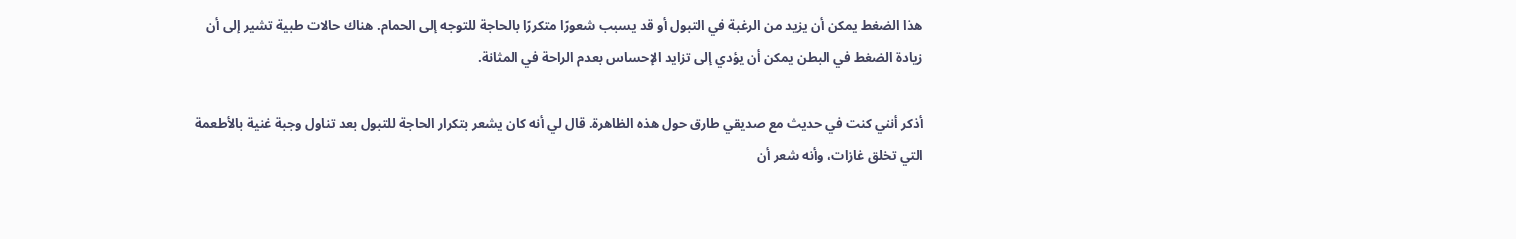هذا الضغط يمكن أن يزيد من الرغبة في التبول أو قد يسبب شعورًا متكررًا بالحاجة للتوجه إلى الحمام. هناك حالات طبية تشير إلى أن زيادة الضغط في البطن يمكن أن يؤدي إلى تزايد الإحساس بعدم الراحة في المثانة.

أذكر أنني كنت في حديث مع صديقي طارق حول هذه الظاهرة. قال لي أنه كان يشعر بتكرار الحاجة للتبول بعد تناول وجبة غنية بالأطعمة التي تخلق غازات، وأنه شعر أن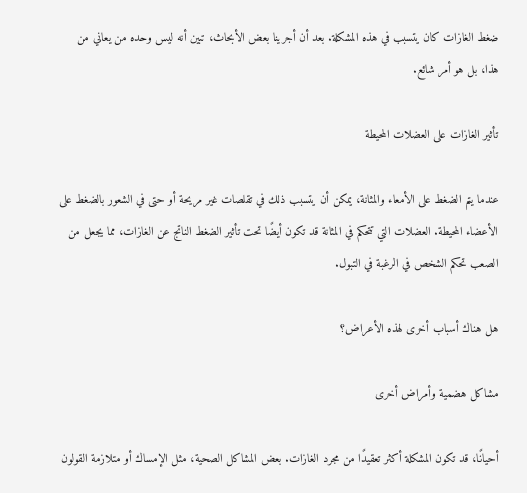ضغط الغازات كان يتسبب في هذه المشكلة. بعد أن أجرينا بعض الأبحاث، تبين أنه ليس وحده من يعاني من هذا، بل هو أمر شائع.

تأثير الغازات على العضلات المحيطة

عندما يتم الضغط على الأمعاء والمثانة، يمكن أن يتسبب ذلك في تقلصات غير مريحة أو حتى في الشعور بالضغط على الأعضاء المحيطة. العضلات التي تتحكم في المثانة قد تكون أيضًا تحت تأثير الضغط الناتج عن الغازات، مما يجعل من الصعب تحكم الشخص في الرغبة في التبول.

هل هناك أسباب أخرى لهذه الأعراض؟

مشاكل هضمية وأمراض أخرى

أحيانًا، قد تكون المشكلة أكثر تعقيدًا من مجرد الغازات. بعض المشاكل الصحية، مثل الإمساك أو متلازمة القولون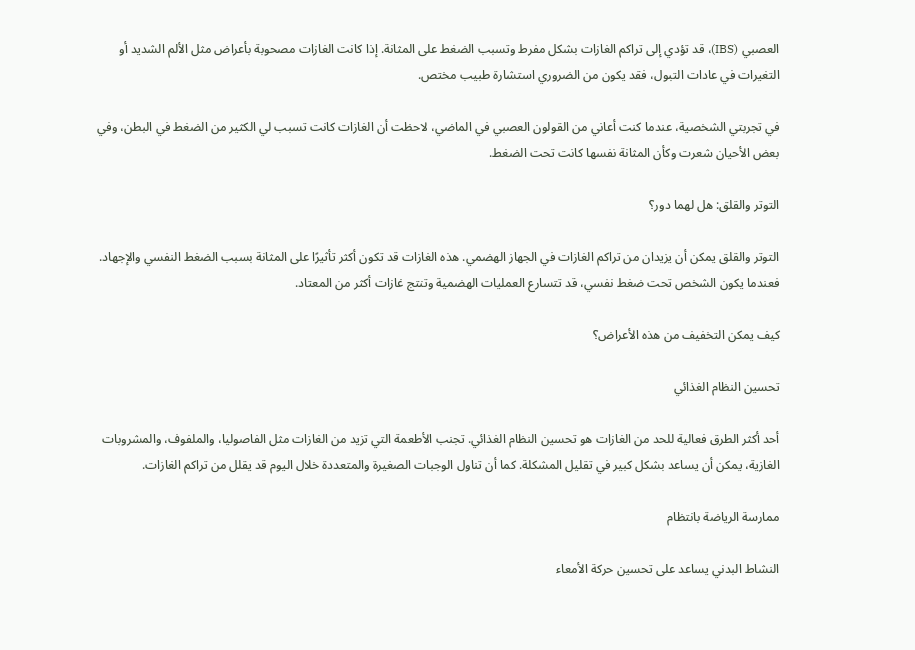العصبي (IBS)، قد تؤدي إلى تراكم الغازات بشكل مفرط وتسبب الضغط على المثانة. إذا كانت الغازات مصحوبة بأعراض مثل الألم الشديد أو التغيرات في عادات التبول، فقد يكون من الضروري استشارة طبيب مختص.

في تجربتي الشخصية، عندما كنت أعاني من القولون العصبي في الماضي، لاحظت أن الغازات كانت تسبب لي الكثير من الضغط في البطن، وفي بعض الأحيان شعرت وكأن المثانة نفسها كانت تحت الضغط.

التوتر والقلق: هل لهما دور؟

التوتر والقلق يمكن أن يزيدان من تراكم الغازات في الجهاز الهضمي. هذه الغازات قد تكون أكثر تأثيرًا على المثانة بسبب الضغط النفسي والإجهاد. فعندما يكون الشخص تحت ضغط نفسي، قد تتسارع العمليات الهضمية وتنتج غازات أكثر من المعتاد.

كيف يمكن التخفيف من هذه الأعراض؟

تحسين النظام الغذائي

أحد أكثر الطرق فعالية للحد من الغازات هو تحسين النظام الغذائي. تجنب الأطعمة التي تزيد من الغازات مثل الفاصوليا، والملفوف، والمشروبات الغازية، يمكن أن يساعد بشكل كبير في تقليل المشكلة. كما أن تناول الوجبات الصغيرة والمتعددة خلال اليوم قد يقلل من تراكم الغازات.

ممارسة الرياضة بانتظام

النشاط البدني يساعد على تحسين حركة الأمعاء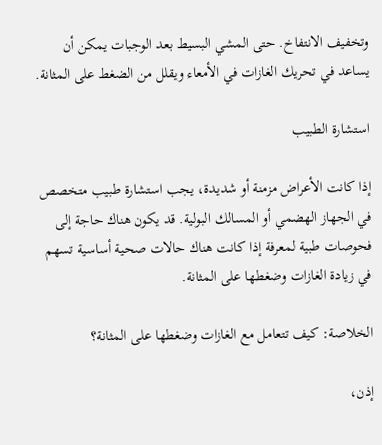وتخفيف الانتفاخ. حتى المشي البسيط بعد الوجبات يمكن أن يساعد في تحريك الغازات في الأمعاء ويقلل من الضغط على المثانة.

استشارة الطبيب

إذا كانت الأعراض مزمنة أو شديدة، يجب استشارة طبيب متخصص في الجهاز الهضمي أو المسالك البولية. قد يكون هناك حاجة إلى فحوصات طبية لمعرفة إذا كانت هناك حالات صحية أساسية تسهم في زيادة الغازات وضغطها على المثانة.

الخلاصة: كيف تتعامل مع الغازات وضغطها على المثانة؟

إذن،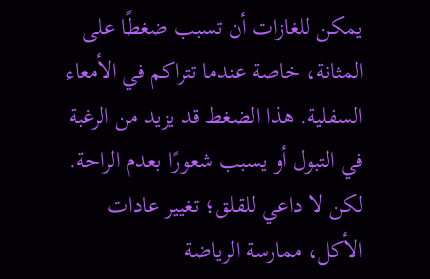يمكن للغازات أن تسبب ضغطًا على المثانة، خاصة عندما تتراكم في الأمعاء السفلية. هذا الضغط قد يزيد من الرغبة في التبول أو يسبب شعورًا بعدم الراحة. لكن لا داعي للقلق؛ تغيير عادات الأكل، ممارسة الرياضة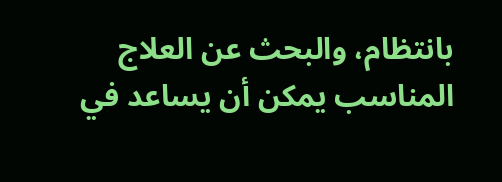بانتظام، والبحث عن العلاج المناسب يمكن أن يساعد في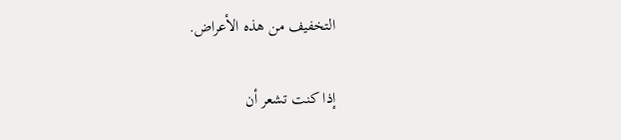التخفيف من هذه الأعراض.

إذا كنت تشعر أن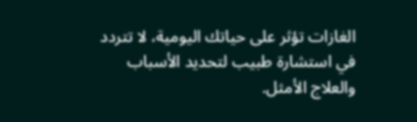الغازات تؤثر على حياتك اليومية، لا تتردد في استشارة طبيب لتحديد الأسباب والعلاج الأمثل.